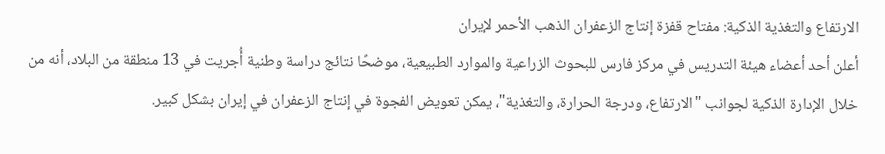الارتفاع والتغذية الذكية: مفتاح قفزة إنتاج الزعفران الذهب الأحمر لإيران
أعلن أحد أعضاء هيئة التدريس في مركز فارس للبحوث الزراعية والموارد الطبيعية، موضحًا نتائج دراسة وطنية أُجريت في 13 منطقة من البلاد، أنه من خلال الإدارة الذكية لجوانب "الارتفاع، ودرجة الحرارة، والتغذية"، يمكن تعويض الفجوة في إنتاج الزعفران في إيران بشكل كبير.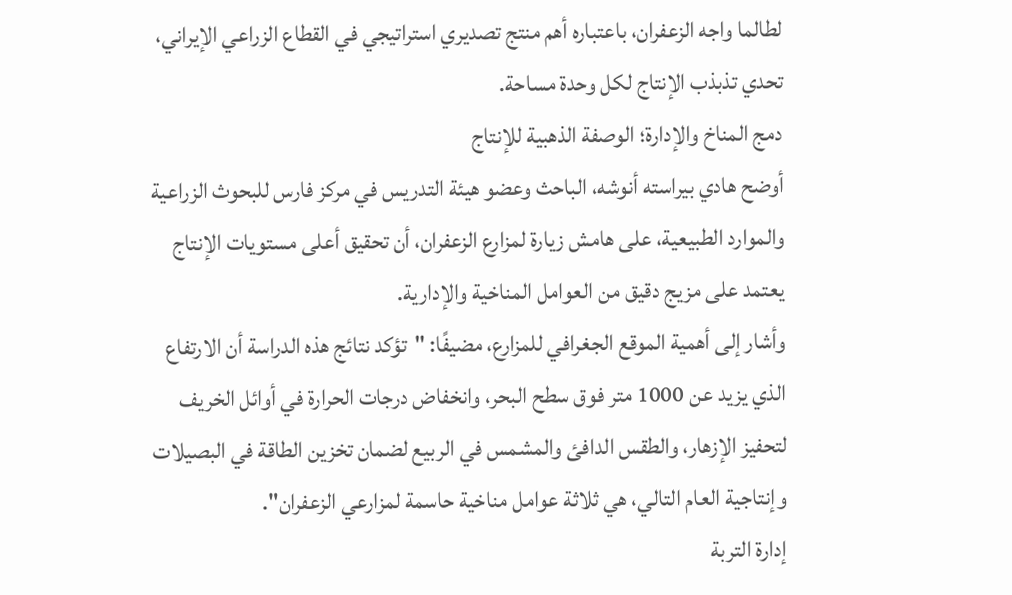لطالما واجه الزعفران، باعتباره أهم منتج تصديري استراتيجي في القطاع الزراعي الإيراني، تحدي تذبذب الإنتاج لكل وحدة مساحة.
دمج المناخ والإدارة؛ الوصفة الذهبية للإنتاج
أوضح هادي بيراسته أنوشه، الباحث وعضو هيئة التدريس في مركز فارس للبحوث الزراعية والموارد الطبيعية، على هامش زيارة لمزارع الزعفران، أن تحقيق أعلى مستويات الإنتاج يعتمد على مزيج دقيق من العوامل المناخية والإدارية.
وأشار إلى أهمية الموقع الجغرافي للمزارع، مضيفًا: "تؤكد نتائج هذه الدراسة أن الارتفاع الذي يزيد عن 1000 متر فوق سطح البحر، وانخفاض درجات الحرارة في أوائل الخريف لتحفيز الإزهار، والطقس الدافئ والمشمس في الربيع لضمان تخزين الطاقة في البصيلات وإنتاجية العام التالي، هي ثلاثة عوامل مناخية حاسمة لمزارعي الزعفران".
إدارة التربة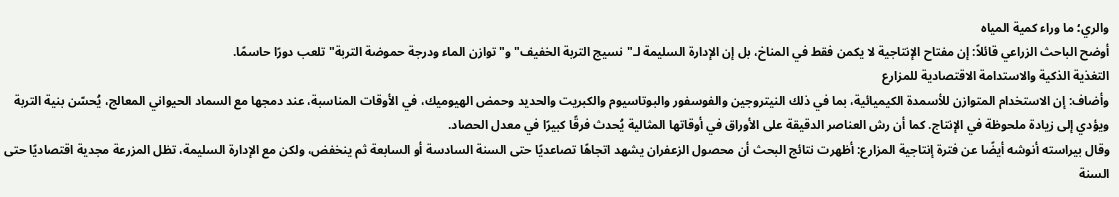والري؛ ما وراء كمية المياه
أوضح الباحث الزراعي قائلاً: إن مفتاح الإنتاجية لا يكمن فقط في المناخ، بل إن الإدارة السليمة لـ"نسيج التربة الخفيف" و"توازن الماء ودرجة حموضة التربة" تلعب دورًا حاسمًا.
التغذية الذكية والاستدامة الاقتصادية للمزارع
وأضاف: إن الاستخدام المتوازن للأسمدة الكيميائية، بما في ذلك النيتروجين والفوسفور والبوتاسيوم والكبريت والحديد وحمض الهيوميك، في الأوقات المناسبة، عند دمجها مع السماد الحيواني المعالج، يُحسّن بنية التربة ويؤدي إلى زيادة ملحوظة في الإنتاج. كما أن رش العناصر الدقيقة على الأوراق في أوقاتها المثالية يُحدث فرقًا كبيرًا في معدل الحصاد.
وقال بيراسته أنوشه أيضًا عن فترة إنتاجية المزارع: أظهرت نتائج البحث أن محصول الزعفران يشهد اتجاهًا تصاعديًا حتى السنة السادسة أو السابعة ثم ينخفض، ولكن مع الإدارة السليمة، تظل المزرعة مجدية اقتصاديًا حتى السنة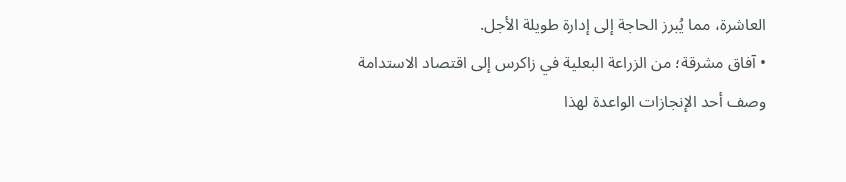العاشرة، مما يُبرز الحاجة إلى إدارة طويلة الأجل.
• آفاق مشرقة؛ من الزراعة البعلية في زاکرس إلى اقتصاد الاستدامة
وصف أحد الإنجازات الواعدة لهذا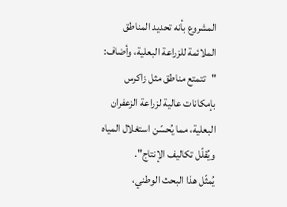المشروع بأنه تحديد المناطق الملائمة للزراعة البعلية، وأضاف: "تتمتع مناطق مثل زاکرس بإمكانات عالية لزراعة الزعفران البعلية، مما يُحسّن استغلال المياه ويُقلّل تكاليف الإنتاج".
يُمثّل هذا البحث الوطني،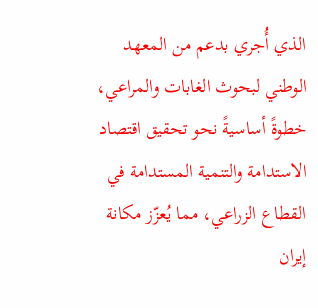الذي أُجري بدعم من المعهد الوطني لبحوث الغابات والمراعي، خطوةً أساسيةً نحو تحقيق اقتصاد الاستدامة والتنمية المستدامة في القطاع الزراعي، مما يُعزّز مكانة إيران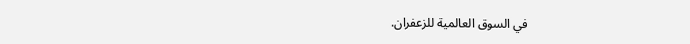في السوق العالمية للزعفران.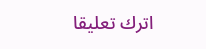اترك تعليقا